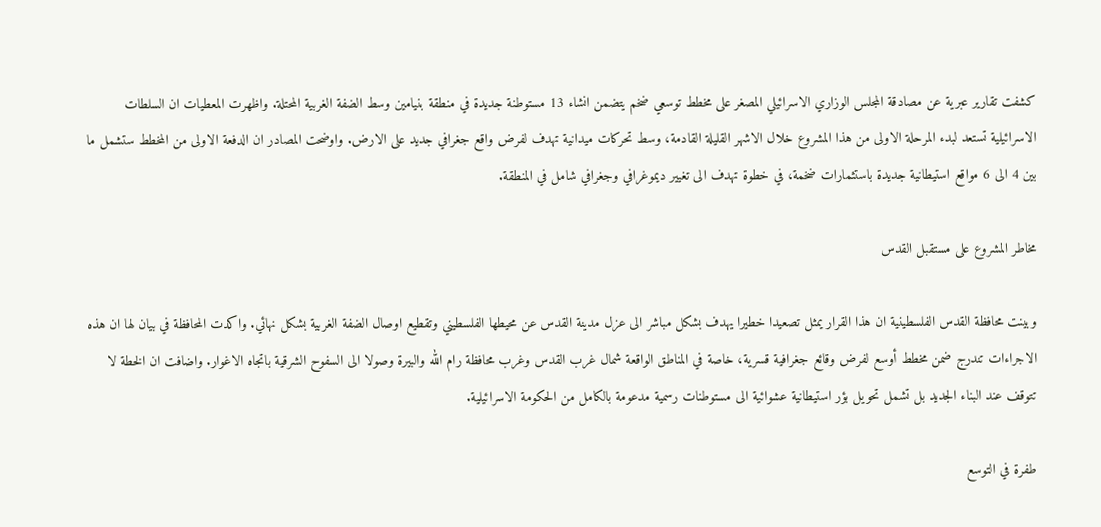كشفت تقارير عبرية عن مصادقة المجلس الوزاري الاسرائيلي المصغر على مخطط توسعي ضخم يتضمن انشاء 13 مستوطنة جديدة في منطقة بنيامين وسط الضفة الغربية المحتلة. واظهرت المعطيات ان السلطات الاسرائيلية تستعد لبدء المرحلة الاولى من هذا المشروع خلال الاشهر القليلة القادمة، وسط تحركات ميدانية تهدف لفرض واقع جغرافي جديد على الارض. واوضحت المصادر ان الدفعة الاولى من المخطط ستشمل ما بين 4 الى 6 مواقع استيطانية جديدة باستثمارات ضخمة، في خطوة تهدف الى تغيير ديموغرافي وجغرافي شامل في المنطقة.

مخاطر المشروع على مستقبل القدس

وبينت محافظة القدس الفلسطينية ان هذا القرار يمثل تصعيدا خطيرا يهدف بشكل مباشر الى عزل مدينة القدس عن محيطها الفلسطيني وتقطيع اوصال الضفة الغربية بشكل نهائي. واكدت المحافظة في بيان لها ان هذه الاجراءات تندرج ضمن مخطط أوسع لفرض وقائع جغرافية قسرية، خاصة في المناطق الواقعة شمال غرب القدس وغرب محافظة رام الله والبيرة وصولا الى السفوح الشرقية باتجاه الاغوار. واضافت ان الخطة لا تتوقف عند البناء الجديد بل تشمل تحويل بؤر استيطانية عشوائية الى مستوطنات رسمية مدعومة بالكامل من الحكومة الاسرائيلية.

طفرة في التوسع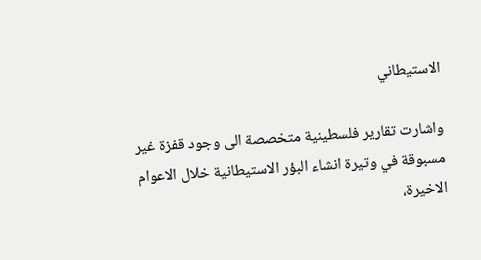الاستيطاني

واشارت تقارير فلسطينية متخصصة الى وجود قفزة غير مسبوقة في وتيرة انشاء البؤر الاستيطانية خلال الاعوام الاخيرة،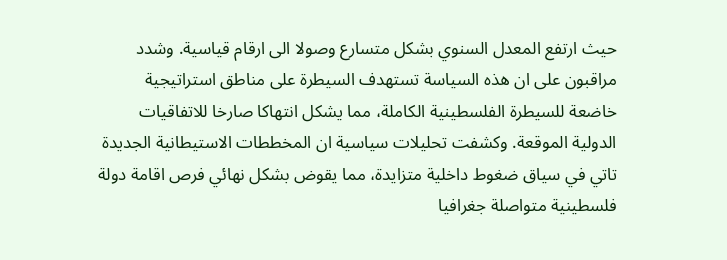حيث ارتفع المعدل السنوي بشكل متسارع وصولا الى ارقام قياسية. وشدد مراقبون على ان هذه السياسة تستهدف السيطرة على مناطق استراتيجية خاضعة للسيطرة الفلسطينية الكاملة، مما يشكل انتهاكا صارخا للاتفاقيات الدولية الموقعة. وكشفت تحليلات سياسية ان المخططات الاستيطانية الجديدة تاتي في سياق ضغوط داخلية متزايدة، مما يقوض بشكل نهائي فرص اقامة دولة فلسطينية متواصلة جغرافيا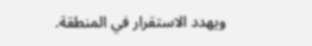ويهدد الاستقرار في المنطقة.